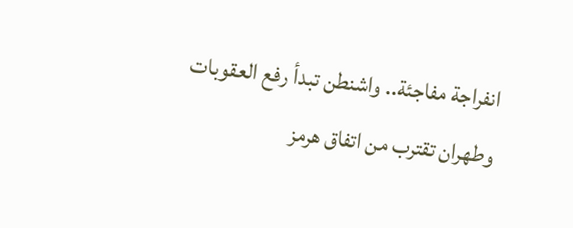انفراجة مفاجئة.. واشنطن تبدأ رفع العقوبات وطهران تقترب من اتفاق هرمز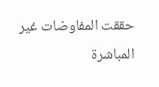حققت المفاوضات غير المباشرة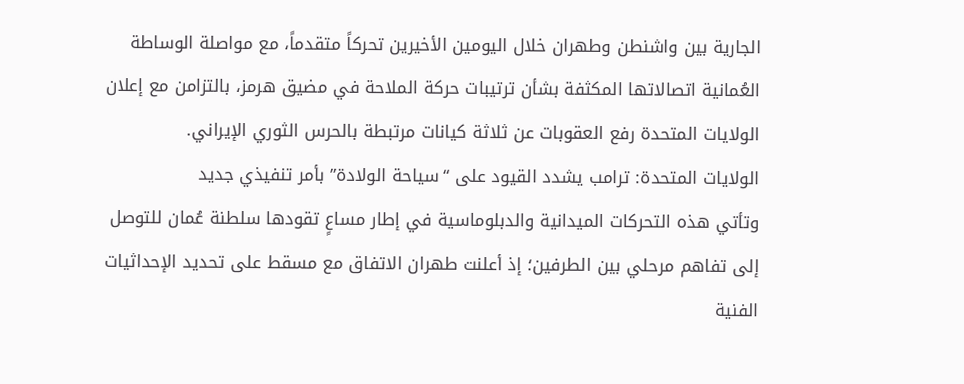الجارية بين واشنطن وطهران خلال اليومين الأخيرين تحركاً متقدماً، مع مواصلة الوساطة العُمانية اتصالاتها المكثفة بشأن ترتيبات حركة الملاحة في مضيق هرمز، بالتزامن مع إعلان الولايات المتحدة رفع العقوبات عن ثلاثة كيانات مرتبطة بالحرس الثوري الإيراني.
الولايات المتحدة: ترامب يشدد القيود على “سياحة الولادة” بأمر تنفيذي جديد
وتأتي هذه التحركات الميدانية والدبلوماسية في إطار مساعٍ تقودها سلطنة عُمان للتوصل إلى تفاهم مرحلي بين الطرفين؛ إذ أعلنت طهران الاتفاق مع مسقط على تحديد الإحداثيات الفنية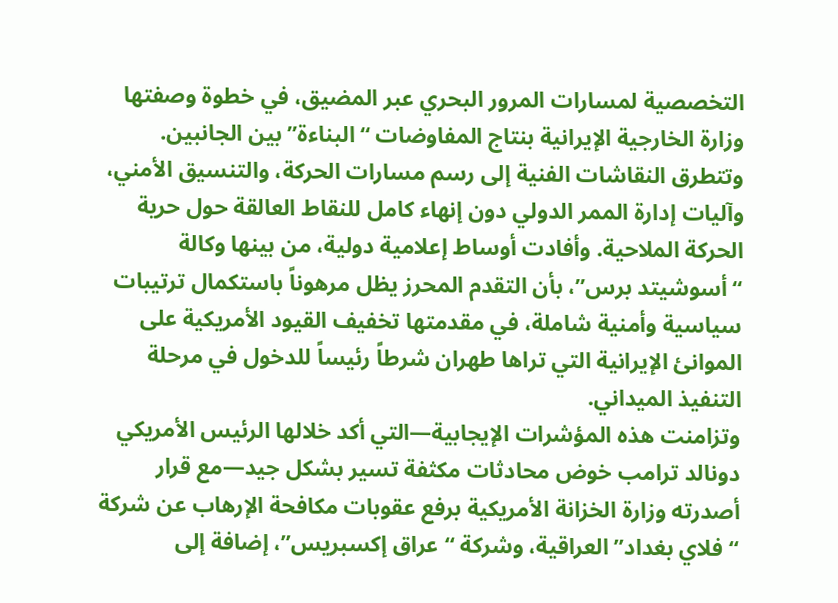التخصصية لمسارات المرور البحري عبر المضيق، في خطوة وصفتها وزارة الخارجية الإيرانية بنتاج المفاوضات “البناءة” بين الجانبين. وتتطرق النقاشات الفنية إلى رسم مسارات الحركة، والتنسيق الأمني، وآليات إدارة الممر الدولي دون إنهاء كامل للنقاط العالقة حول حرية الحركة الملاحية. وأفادت أوساط إعلامية دولية، من بينها وكالة “أسوشيتد برس”، بأن التقدم المحرز يظل مرهوناً باستكمال ترتيبات سياسية وأمنية شاملة، في مقدمتها تخفيف القيود الأمريكية على الموانئ الإيرانية التي تراها طهران شرطاً رئيساً للدخول في مرحلة التنفيذ الميداني.
وتزامنت هذه المؤشرات الإيجابية—التي أكد خلالها الرئيس الأمريكي دونالد ترامب خوض محادثات مكثفة تسير بشكل جيد—مع قرار أصدرته وزارة الخزانة الأمريكية برفع عقوبات مكافحة الإرهاب عن شركة “فلاي بغداد” العراقية، وشركة “عراق إكسبريس”، إضافة إلى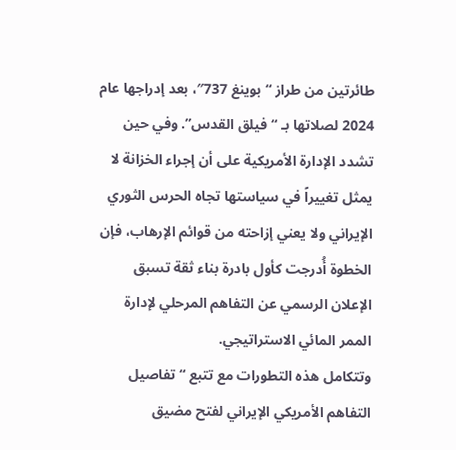طائرتين من طراز “بوينغ 737″، بعد إدراجها عام 2024 لصلاتها بـ “فيلق القدس”. وفي حين تشدد الإدارة الأمريكية على أن إجراء الخزانة لا يمثل تغييراً في سياستها تجاه الحرس الثوري الإيراني ولا يعني إزاحته من قوائم الإرهاب، فإن الخطوة أُدرجت كأول بادرة بناء ثقة تسبق الإعلان الرسمي عن التفاهم المرحلي لإدارة الممر المائي الاستراتيجي.
وتتكامل هذه التطورات مع تتبع “تفاصيل التفاهم الأمريكي الإيراني لفتح مضيق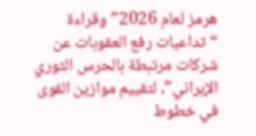هرمز لعام 2026” وقراءة “تداعيات رفع العقوبات عن شركات مرتبطة بالحرس الثوري الإيراني”، لتقييم موازين القوى في خطوط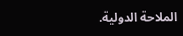الملاحة الدولية.